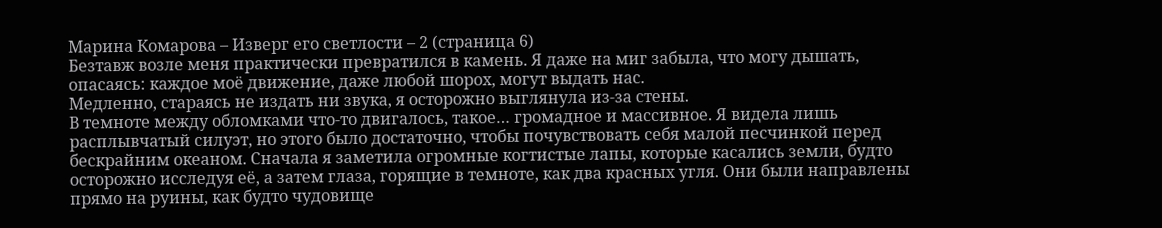Марина Комарова – Изверг его светлости – 2 (страница 6)
Безтавж возле меня практически превратился в камень. Я даже на миг забыла, что могу дышать, опасаясь: каждое моё движение, даже любой шорох, могут выдать нас.
Медленно, стараясь не издать ни звука, я осторожно выглянула из-за стены.
В темноте между обломками что-то двигалось, такое… громадное и массивное. Я видела лишь расплывчатый силуэт, но этого было достаточно, чтобы почувствовать себя малой песчинкой перед бескрайним океаном. Сначала я заметила огромные когтистые лапы, которые касались земли, будто осторожно исследуя её, а затем глаза, горящие в темноте, как два красных угля. Они были направлены прямо на руины, как будто чудовище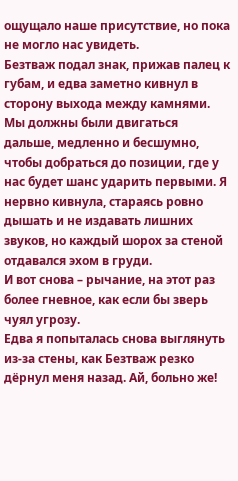ощущало наше присутствие, но пока не могло нас увидеть.
Безтваж подал знак, прижав палец к губам, и едва заметно кивнул в сторону выхода между камнями. Мы должны были двигаться дальше, медленно и бесшумно, чтобы добраться до позиции, где у нас будет шанс ударить первыми. Я нервно кивнула, стараясь ровно дышать и не издавать лишних звуков, но каждый шорох за стеной отдавался эхом в груди.
И вот снова – рычание, на этот раз более гневное, как если бы зверь чуял угрозу.
Едва я попыталась снова выглянуть из-за стены, как Безтваж резко дёрнул меня назад. Ай, больно же!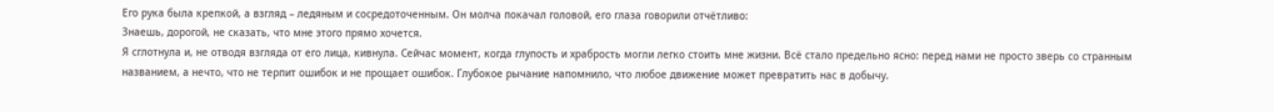Его рука была крепкой, а взгляд – ледяным и сосредоточенным. Он молча покачал головой, его глаза говорили отчётливо:
Знаешь, дорогой, не сказать, что мне этого прямо хочется.
Я сглотнула и, не отводя взгляда от его лица, кивнула. Сейчас момент, когда глупость и храбрость могли легко стоить мне жизни. Всё стало предельно ясно: перед нами не просто зверь со странным названием, а нечто, что не терпит ошибок и не прощает ошибок. Глубокое рычание напомнило, что любое движение может превратить нас в добычу.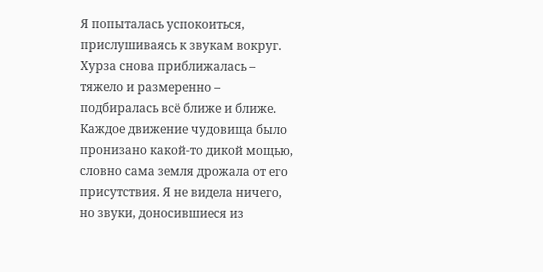Я попыталась успокоиться, прислушиваясь к звукам вокруг. Хурза снова приближалась – тяжело и размеренно – подбиралась всё ближе и ближе. Каждое движение чудовища было пронизано какой-то дикой мощью, словно сама земля дрожала от его присутствия. Я не видела ничего, но звуки, доносившиеся из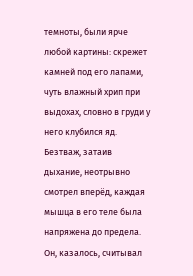темноты, были ярче любой картины: скрежет камней под его лапами, чуть влажный хрип при выдохах, словно в груди у него клубился яд.
Безтваж, затаив дыхание, неотрывно смотрел вперёд, каждая мышца в его теле была напряжена до предела. Он, казалось, считывал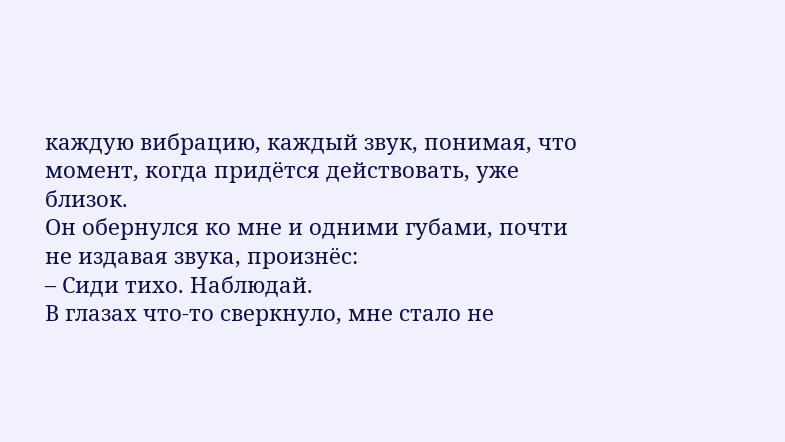каждую вибрацию, каждый звук, понимая, что момент, когда придётся действовать, уже близок.
Он обернулся ко мне и одними губами, почти не издавая звука, произнёс:
– Сиди тихо. Наблюдай.
В глазах что-то сверкнуло, мне стало не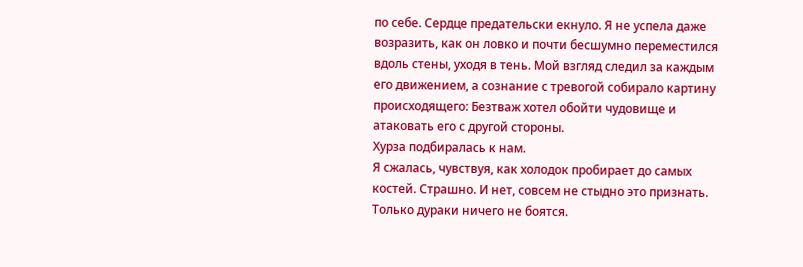по себе. Сердце предательски екнуло. Я не успела даже возразить, как он ловко и почти бесшумно переместился вдоль стены, уходя в тень. Мой взгляд следил за каждым его движением, а сознание с тревогой собирало картину происходящего: Безтваж хотел обойти чудовище и атаковать его с другой стороны.
Хурза подбиралась к нам.
Я сжалась, чувствуя, как холодок пробирает до самых костей. Страшно. И нет, совсем не стыдно это признать. Только дураки ничего не боятся.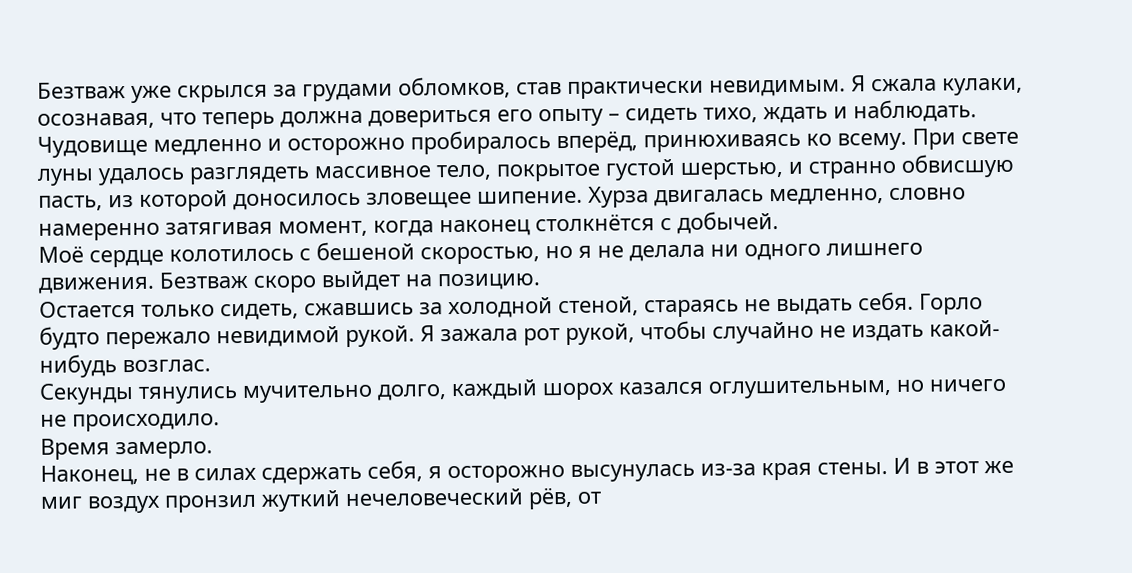Безтваж уже скрылся за грудами обломков, став практически невидимым. Я сжала кулаки, осознавая, что теперь должна довериться его опыту – сидеть тихо, ждать и наблюдать.
Чудовище медленно и осторожно пробиралось вперёд, принюхиваясь ко всему. При свете луны удалось разглядеть массивное тело, покрытое густой шерстью, и странно обвисшую пасть, из которой доносилось зловещее шипение. Хурза двигалась медленно, словно намеренно затягивая момент, когда наконец столкнётся с добычей.
Моё сердце колотилось с бешеной скоростью, но я не делала ни одного лишнего движения. Безтваж скоро выйдет на позицию.
Остается только сидеть, сжавшись за холодной стеной, стараясь не выдать себя. Горло будто пережало невидимой рукой. Я зажала рот рукой, чтобы случайно не издать какой-нибудь возглас.
Секунды тянулись мучительно долго, каждый шорох казался оглушительным, но ничего не происходило.
Время замерло.
Наконец, не в силах сдержать себя, я осторожно высунулась из-за края стены. И в этот же миг воздух пронзил жуткий нечеловеческий рёв, от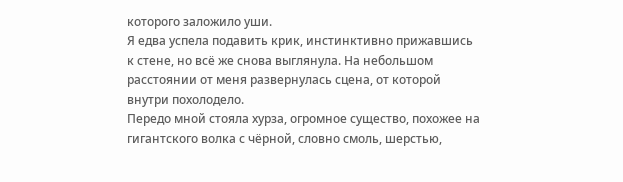которого заложило уши.
Я едва успела подавить крик, инстинктивно прижавшись к стене, но всё же снова выглянула. На небольшом расстоянии от меня развернулась сцена, от которой внутри похолодело.
Передо мной стояла хурза, огромное существо, похожее на гигантского волка с чёрной, словно смоль, шерстью,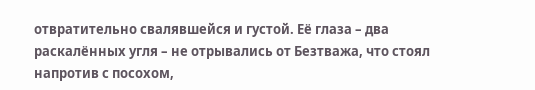отвратительно свалявшейся и густой. Её глаза – два раскалённых угля – не отрывались от Безтважа, что стоял напротив с посохом,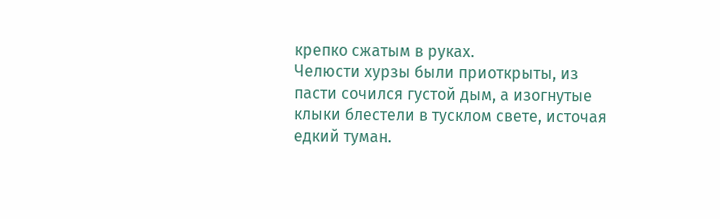крепко сжатым в руках.
Челюсти хурзы были приоткрыты, из пасти сочился густой дым, а изогнутые клыки блестели в тусклом свете, источая едкий туман.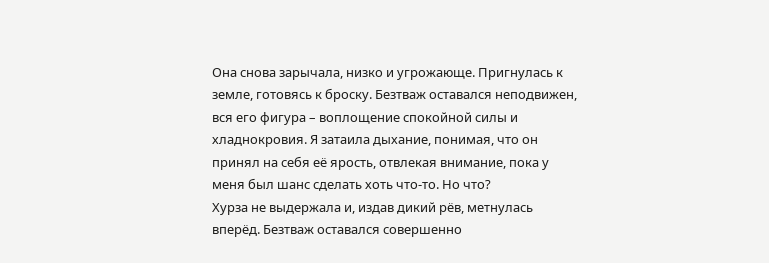Она снова зарычала, низко и угрожающе. Пригнулась к земле, готовясь к броску. Безтваж оставался неподвижен, вся его фигура – воплощение спокойной силы и хладнокровия. Я затаила дыхание, понимая, что он принял на себя её ярость, отвлекая внимание, пока у меня был шанс сделать хоть что-то. Но что?
Хурза не выдержала и, издав дикий рёв, метнулась вперёд. Безтваж оставался совершенно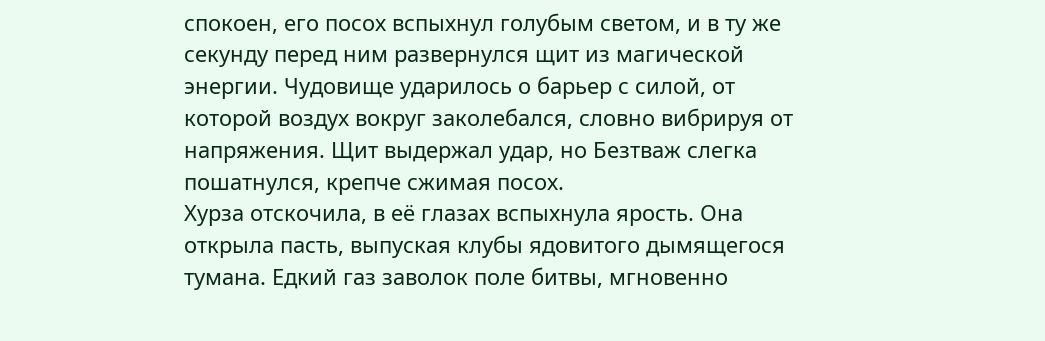спокоен, его посох вспыхнул голубым светом, и в ту же секунду перед ним развернулся щит из магической энергии. Чудовище ударилось о барьер с силой, от которой воздух вокруг заколебался, словно вибрируя от напряжения. Щит выдержал удар, но Безтваж слегка пошатнулся, крепче сжимая посох.
Хурза отскочила, в её глазах вспыхнула ярость. Она открыла пасть, выпуская клубы ядовитого дымящегося тумана. Едкий газ заволок поле битвы, мгновенно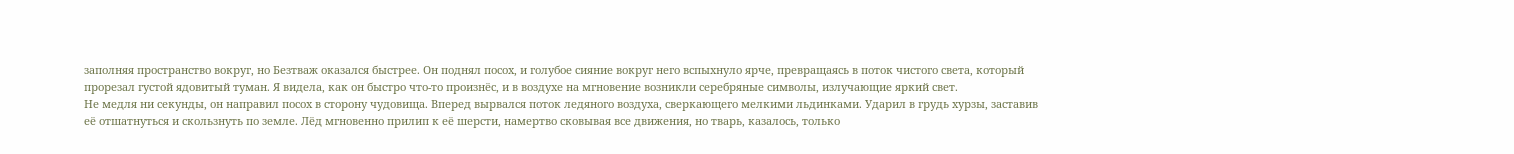заполняя пространство вокруг, но Безтваж оказался быстрее. Он поднял посох, и голубое сияние вокруг него вспыхнуло ярче, превращаясь в поток чистого света, который прорезал густой ядовитый туман. Я видела, как он быстро что-то произнёс, и в воздухе на мгновение возникли серебряные символы, излучающие яркий свет.
Не медля ни секунды, он направил посох в сторону чудовища. Вперед вырвался поток ледяного воздуха, сверкающего мелкими льдинками. Ударил в грудь хурзы, заставив её отшатнуться и скользнуть по земле. Лёд мгновенно прилип к её шерсти, намертво сковывая все движения, но тварь, казалось, только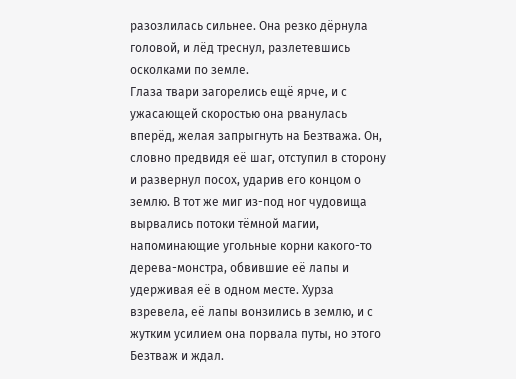разозлилась сильнее. Она резко дёрнула головой, и лёд треснул, разлетевшись осколками по земле.
Глаза твари загорелись ещё ярче, и с ужасающей скоростью она рванулась вперёд, желая запрыгнуть на Безтважа. Он, словно предвидя её шаг, отступил в сторону и развернул посох, ударив его концом о землю. В тот же миг из-под ног чудовища вырвались потоки тёмной магии, напоминающие угольные корни какого-то дерева-монстра, обвившие её лапы и удерживая её в одном месте. Хурза взревела, её лапы вонзились в землю, и с жутким усилием она порвала путы, но этого Безтваж и ждал.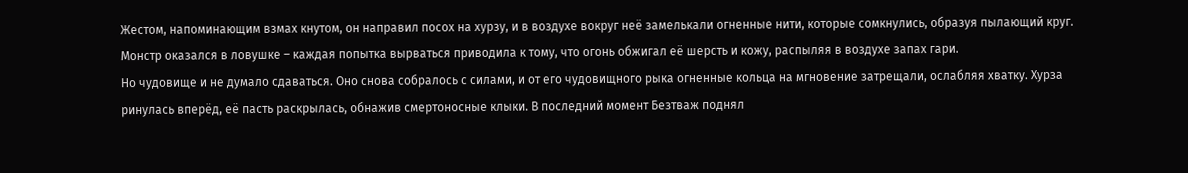Жестом, напоминающим взмах кнутом, он направил посох на хурзу, и в воздухе вокруг неё замелькали огненные нити, которые сомкнулись, образуя пылающий круг. Монстр оказался в ловушке – каждая попытка вырваться приводила к тому, что огонь обжигал её шерсть и кожу, распыляя в воздухе запах гари.
Но чудовище и не думало сдаваться. Оно снова собралось с силами, и от его чудовищного рыка огненные кольца на мгновение затрещали, ослабляя хватку. Хурза ринулась вперёд, её пасть раскрылась, обнажив смертоносные клыки. В последний момент Безтваж поднял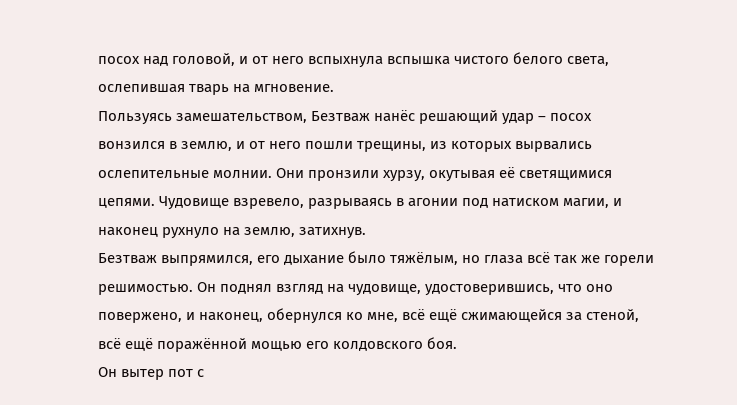посох над головой, и от него вспыхнула вспышка чистого белого света, ослепившая тварь на мгновение.
Пользуясь замешательством, Безтваж нанёс решающий удар – посох вонзился в землю, и от него пошли трещины, из которых вырвались ослепительные молнии. Они пронзили хурзу, окутывая её светящимися цепями. Чудовище взревело, разрываясь в агонии под натиском магии, и наконец рухнуло на землю, затихнув.
Безтваж выпрямился, его дыхание было тяжёлым, но глаза всё так же горели решимостью. Он поднял взгляд на чудовище, удостоверившись, что оно повержено, и наконец, обернулся ко мне, всё ещё сжимающейся за стеной, всё ещё поражённой мощью его колдовского боя.
Он вытер пот с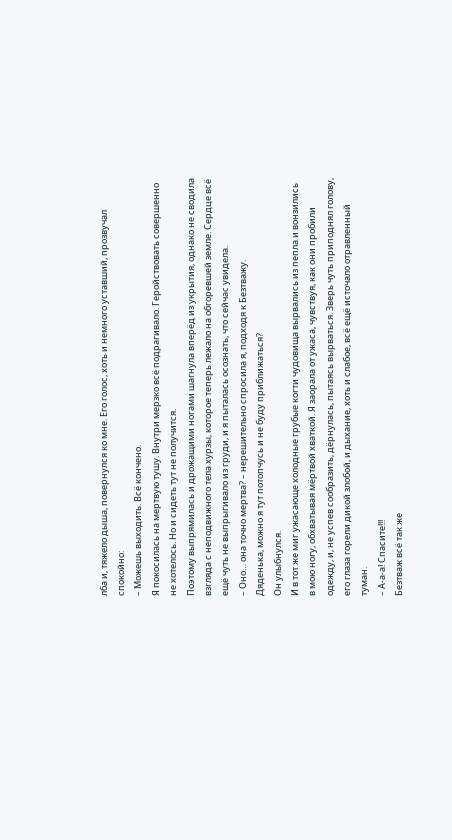лба и, тяжело дыша, повернулся ко мне. Его голос, хоть и немного уставший, прозвучал спокойно:
– Можешь выходить. Всё кончено.
Я покосилась на мертвую тушу. Внутри мерзко всё подрагивало. Геройствовать совершенно не хотелось. Но и сидеть тут не получится.
Поэтому выпрямилась и дрожащими ногами шагнула вперёд из укрытия, однако не сводила взгляда с неподвижного тела хурзы, которое теперь лежало на обгоревшей земле. Сердце всё ещё чуть не выпрыгивало из груди, и я пыталась осознать, что сейчас увидела.
– Оно… она точно мертва? – нерешительно спросила я, подходя к Безтважу.
Дяденька, можно я тут потопчусь и не буду приближаться?
Он улыбнулся.
И в тот же миг ужасающе холодные грубые когти чудовища вырвались из пепла и вонзились в мою ногу, обхватывая мёртвой хваткой. Я заорала от ужаса, чувствуя, как они пробили одежду, и, не успев сообразить, дёрнулась, пытаясь вырваться. Зверь чуть приподнял голову, его глаза горели дикой злобой, и дыхание, хоть и слабое, всё ещё источало отравленный туман.
– А-а-а! Спасите!!!
Безтваж всё так же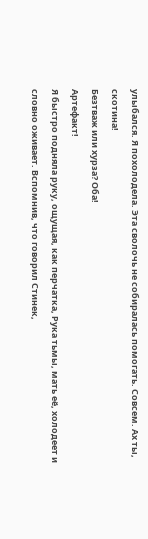улыбался. Я похолодела. Эта сволочь не собиралась помогать. Совсем. Ах ты, скотина!
Безтваж или хурза? Оба!
Артефакт!
Я быстро подняла руку, ощущая, как перчатка, Рука тьмы, мать её, холодеет и словно оживает. Вспомнив, что говорил Стинек,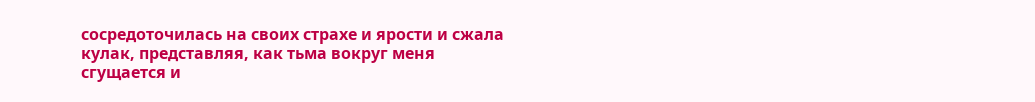сосредоточилась на своих страхе и ярости и сжала кулак, представляя, как тьма вокруг меня сгущается и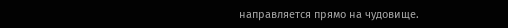направляется прямо на чудовище.